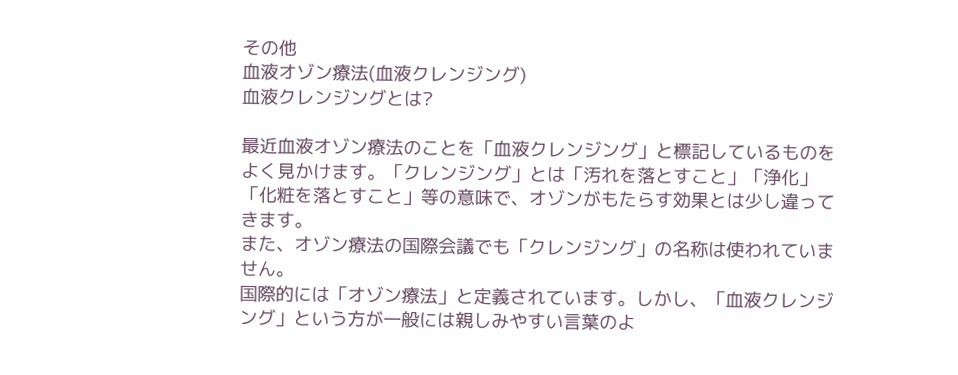その他
血液オゾン療法(血液クレンジング)
血液クレンジングとは?

最近血液オゾン療法のことを「血液クレンジング」と標記しているものをよく見かけます。「クレンジング」とは「汚れを落とすこと」「浄化」「化粧を落とすこと」等の意味で、オゾンがもたらす効果とは少し違ってきます。
また、オゾン療法の国際会議でも「クレンジング」の名称は使われていません。
国際的には「オゾン療法」と定義されています。しかし、「血液クレンジング」という方が一般には親しみやすい言葉のよ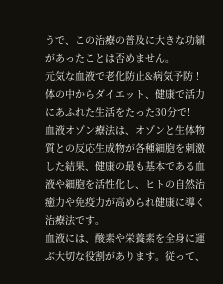うで、この治療の普及に大きな功績があったことは否めません。
元気な血液で老化防止&病気予防 !
体の中からダイエット、健康で活力にあふれた生活をたった30分で!
血液オゾン療法は、オゾンと生体物質との反応生成物が各種細胞を刺激した結果、健康の最も基本である血液や細胞を活性化し、ヒトの自然治癒力や免疫力が高められ健康に導く治療法です。
血液には、酸素や栄養素を全身に運ぶ大切な役割があります。従って、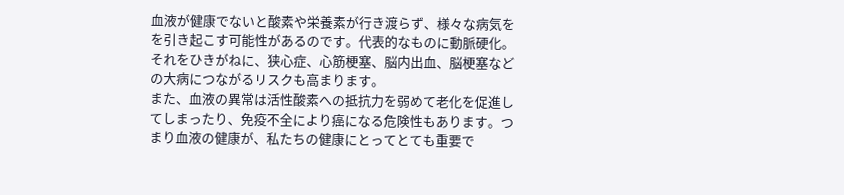血液が健康でないと酸素や栄養素が行き渡らず、様々な病気をを引き起こす可能性があるのです。代表的なものに動脈硬化。それをひきがねに、狭心症、心筋梗塞、脳内出血、脳梗塞などの大病につながるリスクも高まります。
また、血液の異常は活性酸素への抵抗力を弱めて老化を促進してしまったり、免疫不全により癌になる危険性もあります。つまり血液の健康が、私たちの健康にとってとても重要で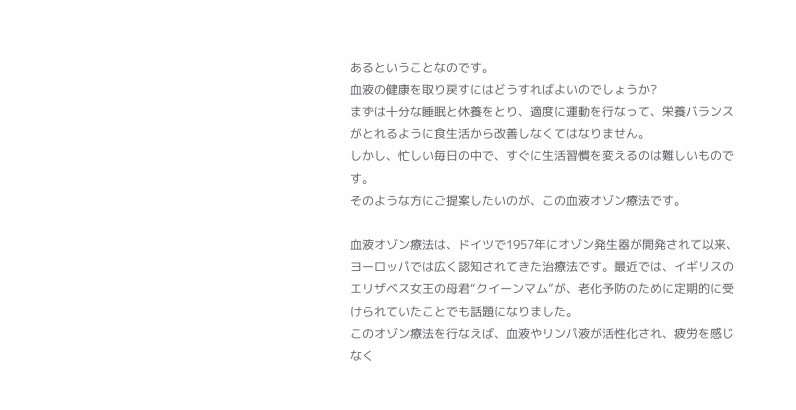あるということなのです。
血液の健康を取り戻すにはどうすればよいのでしょうか?
まずは十分な睡眠と休養をとり、適度に運動を行なって、栄養バランスがとれるように食生活から改善しなくてはなりません。
しかし、忙しい毎日の中で、すぐに生活習慣を変えるのは難しいものです。
そのような方にご提案したいのが、この血液オゾン療法です。

血液オゾン療法は、ドイツで1957年にオゾン発生器が開発されて以来、ヨーロッパでは広く認知されてきた治療法です。最近では、イギリスのエリザベス女王の母君“クイーンマム”が、老化予防のために定期的に受けられていたことでも話題になりました。
このオゾン療法を行なえば、血液やリンパ液が活性化され、疲労を感じなく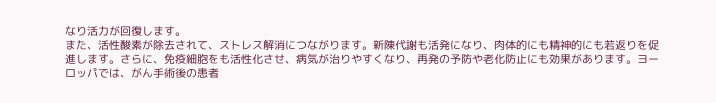なり活力が回復します。
また、活性酸素が除去されて、ストレス解消につながります。新陳代謝も活発になり、肉体的にも精神的にも若返りを促進します。さらに、免疫細胞をも活性化させ、病気が治りやすくなり、再発の予防や老化防止にも効果があります。ヨーロッパでは、がん手術後の患者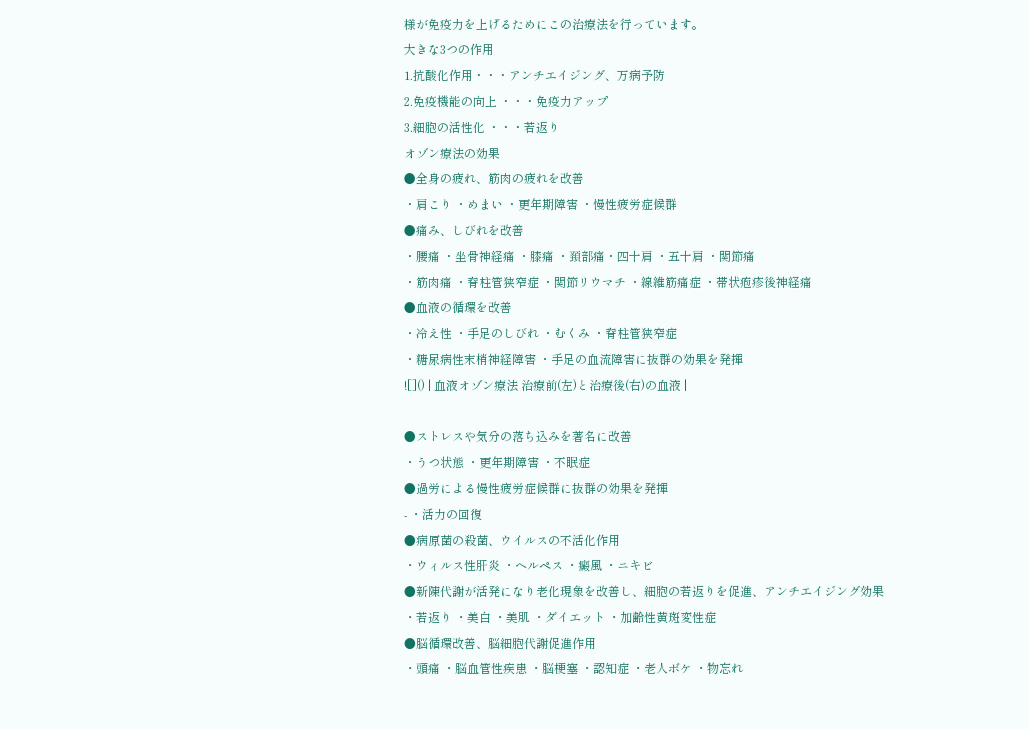様が免疫力を上げるためにこの治療法を行っています。
大きな3つの作用
1.抗酸化作用・・・アンチエイジング、万病予防
2.免疫機能の向上 ・・・免疫力アップ
3.細胞の活性化 ・・・若返り
オゾン療法の効果
●全身の疲れ、筋肉の疲れを改善
・肩こり ・めまい ・更年期障害 ・慢性疲労症候群
●痛み、しびれを改善
・腰痛 ・坐骨神経痛 ・膝痛 ・頚部痛・四十肩 ・五十肩 ・関節痛
・筋肉痛 ・脊柱管狭窄症 ・関節リウマチ ・線維筋痛症 ・帯状疱疹後神経痛
●血液の循環を改善
・冷え性 ・手足のしびれ ・むくみ ・脊柱管狭窄症
・糖尿病性末梢神経障害 ・手足の血流障害に抜群の効果を発揮
![]() | 血液オゾン療法 治療前(左)と治療後(右)の血液 |

●ストレスや気分の落ち込みを著名に改善
・うつ状態 ・更年期障害 ・不眠症
●過労による慢性疲労症候群に抜群の効果を発揮
- ・活力の回復
●病原菌の殺菌、ウイルスの不活化作用
・ウィルス性肝炎 ・ヘルペス ・癜風 ・ニキビ
●新陳代謝が活発になり老化現象を改善し、細胞の若返りを促進、アンチエイジング効果
・若返り ・美白 ・美肌 ・ダイエット ・加齢性黄斑変性症
●脳循環改善、脳細胞代謝促進作用
・頭痛 ・脳血管性疾患 ・脳梗塞 ・認知症 ・老人ボケ ・物忘れ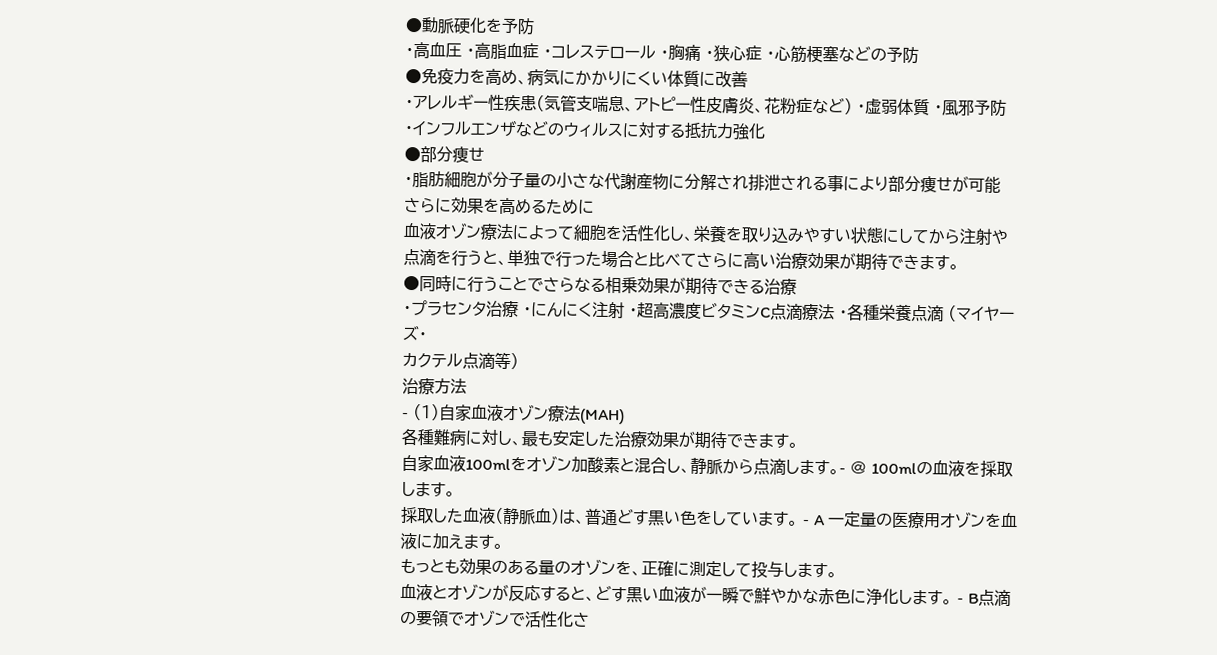●動脈硬化を予防
・高血圧 ・高脂血症 ・コレステロール ・胸痛 ・狭心症 ・心筋梗塞などの予防
●免疫力を高め、病気にかかりにくい体質に改善
・アレルギー性疾患(気管支喘息、アトピー性皮膚炎、花粉症など) ・虚弱体質 ・風邪予防
・インフルエンザなどのウィルスに対する抵抗力強化
●部分痩せ
・脂肪細胞が分子量の小さな代謝産物に分解され排泄される事により部分痩せが可能
さらに効果を高めるために
血液オゾン療法によって細胞を活性化し、栄養を取り込みやすい状態にしてから注射や点滴を行うと、単独で行った場合と比べてさらに高い治療効果が期待できます。
●同時に行うことでさらなる相乗効果が期待できる治療
・プラセンタ治療 ・にんにく注射 ・超高濃度ビタミンC点滴療法 ・各種栄養点滴 (マイヤーズ・
カクテル点滴等)
治療方法
- (1)自家血液オゾン療法(MAH)
各種難病に対し、最も安定した治療効果が期待できます。
自家血液100mlをオゾン加酸素と混合し、静脈から点滴します。- @ 100mlの血液を採取します。
採取した血液(静脈血)は、普通どす黒い色をしています。 - A 一定量の医療用オゾンを血液に加えます。
もっとも効果のある量のオゾンを、正確に測定して投与します。
血液とオゾンが反応すると、どす黒い血液が一瞬で鮮やかな赤色に浄化します。 - B点滴の要領でオゾンで活性化さ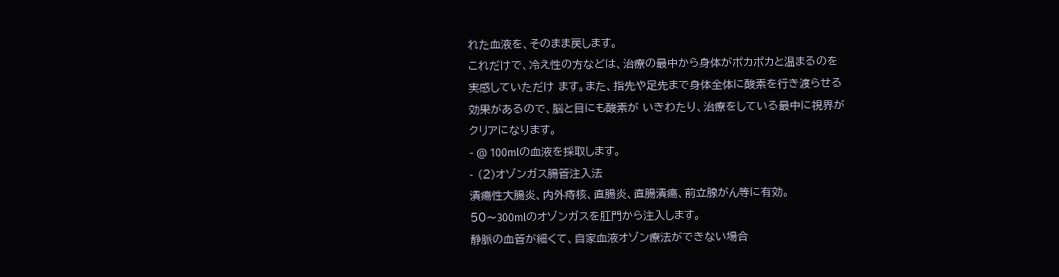れた血液を、そのまま戻します。
これだけで、冷え性の方などは、治療の最中から身体がポカポカと温まるのを
実感していただけ ます。また、指先や足先まで身体全体に酸素を行き渡らせる
効果があるので、脳と目にも酸素が いきわたり、治療をしている最中に視界が
クリアになります。
- @ 100mlの血液を採取します。
- (2)オゾンガス腸管注入法
潰瘍性大腸炎、内外痔核、直腸炎、直腸潰瘍、前立腺がん等に有効。
50〜300mlのオゾンガスを肛門から注入します。
静脈の血管が細くて、自家血液オゾン療法ができない場合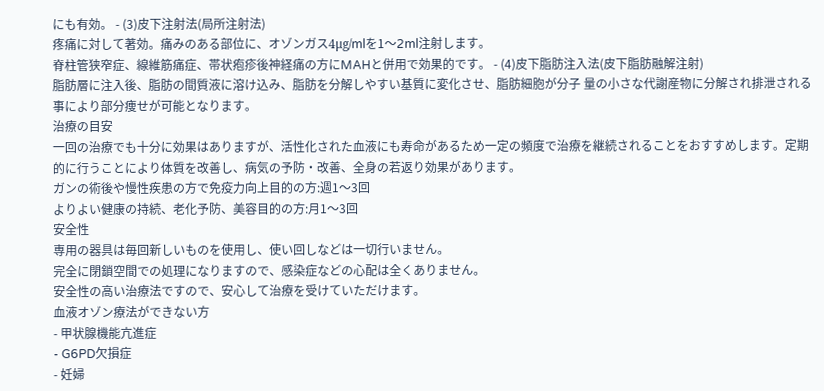にも有効。 - (3)皮下注射法(局所注射法)
疼痛に対して著効。痛みのある部位に、オゾンガス4μg/mlを1〜2ml注射します。
脊柱管狭窄症、線維筋痛症、帯状疱疹後神経痛の方にMAHと併用で効果的です。 - (4)皮下脂肪注入法(皮下脂肪融解注射)
脂肪層に注入後、脂肪の間質液に溶け込み、脂肪を分解しやすい基質に変化させ、脂肪細胞が分子 量の小さな代謝産物に分解され排泄される事により部分痩せが可能となります。
治療の目安
一回の治療でも十分に効果はありますが、活性化された血液にも寿命があるため一定の頻度で治療を継続されることをおすすめします。定期的に行うことにより体質を改善し、病気の予防・改善、全身の若返り効果があります。
ガンの術後や慢性疾患の方で免疫力向上目的の方:週1〜3回
よりよい健康の持続、老化予防、美容目的の方:月1〜3回
安全性
専用の器具は毎回新しいものを使用し、使い回しなどは一切行いません。
完全に閉鎖空間での処理になりますので、感染症などの心配は全くありません。
安全性の高い治療法ですので、安心して治療を受けていただけます。
血液オゾン療法ができない方
- 甲状腺機能亢進症
- G6PD欠損症
- 妊婦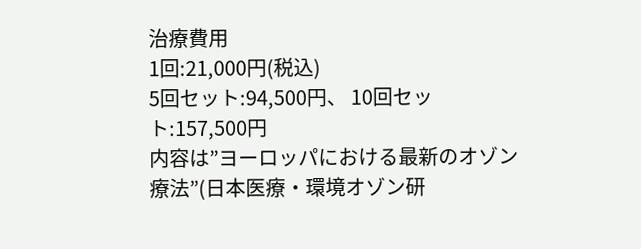治療費用
1回:21,000円(税込)
5回セット:94,500円、 10回セット:157,500円
内容は”ヨーロッパにおける最新のオゾン療法”(日本医療・環境オゾン研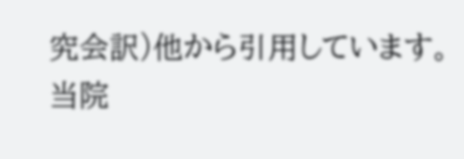究会訳)他から引用しています。
当院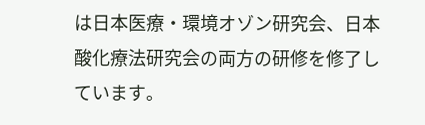は日本医療・環境オゾン研究会、日本酸化療法研究会の両方の研修を修了しています。